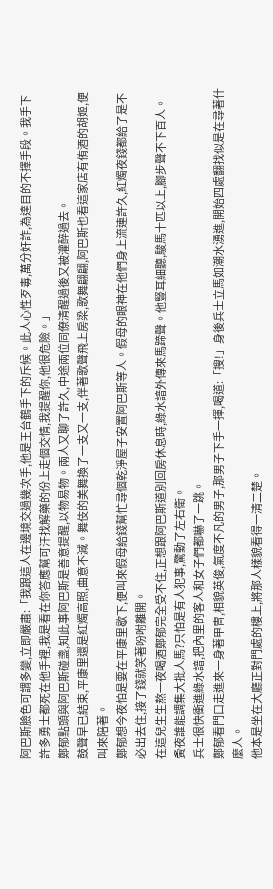阿巴斯臉色可謂多變,立即嚴肅:「我跟這人在邊境交過幾次手,他是王台鶴手下的斥候。此人心性歹毒,萬分奸詐,為達目的不擇手段。我手下許多勇士都死在他手裡,我是看在你答應幫可汗找解藥的份上走個交情,我提醒你,他很危險。」
鄭郁點頭與阿巴斯碰盞,知此事阿巴斯是善意提醒,以物易物。兩人又聊了許久,中途兩位同僚清醒過後又被灌醉過去。
鼓聲早已結束,平康里還是紅燭高照,曲意不減。舞伎的美舞換了一支又一支,伴著歌聲飛上房梁,歌舞翩翩,阿巴斯也看這家店有侑酒的胡姬,便叫來陪著。
鄭郁想今夜怕是要在平康里歇下,便叫來假母給錢幫忙尋個乾淨屋子安置阿巴斯等人。假母的眼神在他們身上流連許久,紅燭夜錢都給了是不必出去住,接了錢就笑著吩咐離開。
在這兒生生熬一夜喝酒鄭郁完全受不住,正想跟阿巴斯道別回房休息時,綠水諳外傳來馬蹄聲。他豎耳細聽,駿馬十匹以上,腳步聲不下百人。
夤夜誰能調集大批人馬?只怕是有人犯事,驚動了左右衛。
兵士很快衝進綠水諳,把內里的客人和女子們都嚇了一跳。
鄭郁看門口走進來一身著甲冑,相貌英俊,氣度不凡的男子,那男子下手一揮,喝道:「搜!」身後兵士立馬如潮水湧進,開始四處翻找似是在尋著什麼人。
他本是坐在大廳正對門處的樓上,將那人樣貌看得一清二楚。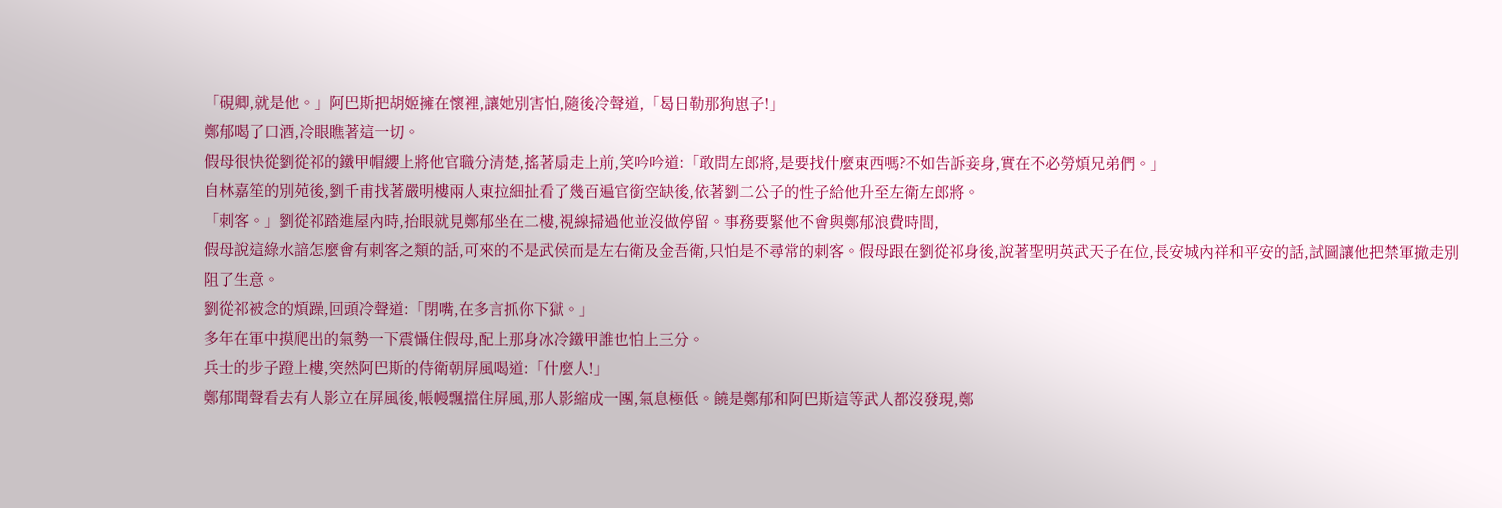「硯卿,就是他。」阿巴斯把胡姬擁在懷裡,讓她別害怕,隨後冷聲道,「曷日勒那狗崽子!」
鄭郁喝了口酒,冷眼瞧著這一切。
假母很快從劉從祁的鐵甲帽纓上將他官職分清楚,搖著扇走上前,笑吟吟道:「敢問左郎將,是要找什麼東西嗎?不如告訴妾身,實在不必勞煩兄弟們。」
自林嘉笙的別苑後,劉千甫找著嚴明樓兩人東拉細扯看了幾百遍官銜空缺後,依著劉二公子的性子給他升至左衛左郎將。
「刺客。」劉從祁踏進屋內時,抬眼就見鄭郁坐在二樓,視線掃過他並沒做停留。事務要緊他不會與鄭郁浪費時間,
假母說這綠水諳怎麼會有刺客之類的話,可來的不是武侯而是左右衛及金吾衛,只怕是不尋常的刺客。假母跟在劉從祁身後,說著聖明英武天子在位,長安城內祥和平安的話,試圖讓他把禁軍撤走別阻了生意。
劉從祁被念的煩躁,回頭冷聲道:「閉嘴,在多言抓你下獄。」
多年在軍中摸爬出的氣勢一下震懾住假母,配上那身冰冷鐵甲誰也怕上三分。
兵士的步子蹬上樓,突然阿巴斯的侍衛朝屏風喝道:「什麼人!」
鄭郁聞聲看去有人影立在屏風後,帳幔飄擋住屏風,那人影縮成一團,氣息極低。饒是鄭郁和阿巴斯這等武人都沒發現,鄭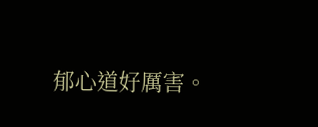郁心道好厲害。